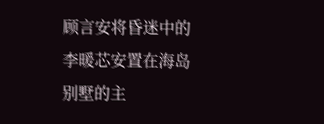顾言安将昏迷中的李暖芯安置在海岛别墅的主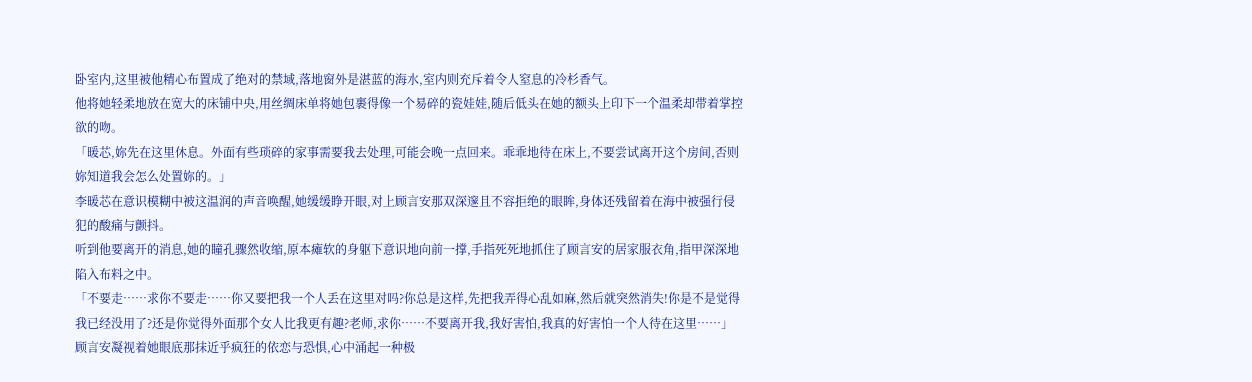卧室内,这里被他精心布置成了绝对的禁域,落地窗外是湛蓝的海水,室内则充斥着令人窒息的冷杉香气。
他将她轻柔地放在宽大的床铺中央,用丝绸床单将她包裹得像一个易碎的瓷娃娃,随后低头在她的额头上印下一个温柔却带着掌控欲的吻。
「暖芯,妳先在这里休息。外面有些琐碎的家事需要我去处理,可能会晚一点回来。乖乖地待在床上,不要尝试离开这个房间,否则妳知道我会怎么处置妳的。」
李暖芯在意识模糊中被这温润的声音唤醒,她缓缓睁开眼,对上顾言安那双深邃且不容拒绝的眼眸,身体还残留着在海中被强行侵犯的酸痛与颤抖。
听到他要离开的消息,她的瞳孔骤然收缩,原本瘫软的身躯下意识地向前一撑,手指死死地抓住了顾言安的居家服衣角,指甲深深地陷入布料之中。
「不要走……求你不要走……你又要把我一个人丢在这里对吗?你总是这样,先把我弄得心乱如麻,然后就突然消失!你是不是觉得我已经没用了?还是你觉得外面那个女人比我更有趣?老师,求你……不要离开我,我好害怕,我真的好害怕一个人待在这里……」
顾言安凝视着她眼底那抹近乎疯狂的依恋与恐惧,心中涌起一种极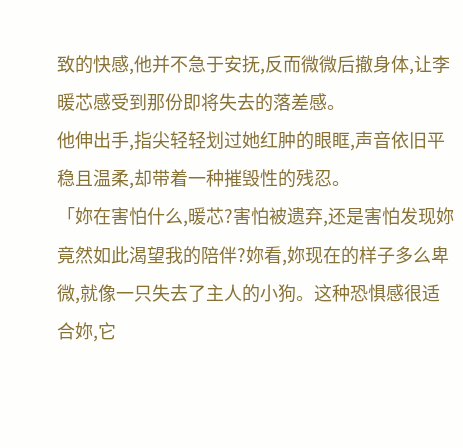致的快感,他并不急于安抚,反而微微后撤身体,让李暖芯感受到那份即将失去的落差感。
他伸出手,指尖轻轻划过她红肿的眼眶,声音依旧平稳且温柔,却带着一种摧毁性的残忍。
「妳在害怕什么,暖芯?害怕被遗弃,还是害怕发现妳竟然如此渴望我的陪伴?妳看,妳现在的样子多么卑微,就像一只失去了主人的小狗。这种恐惧感很适合妳,它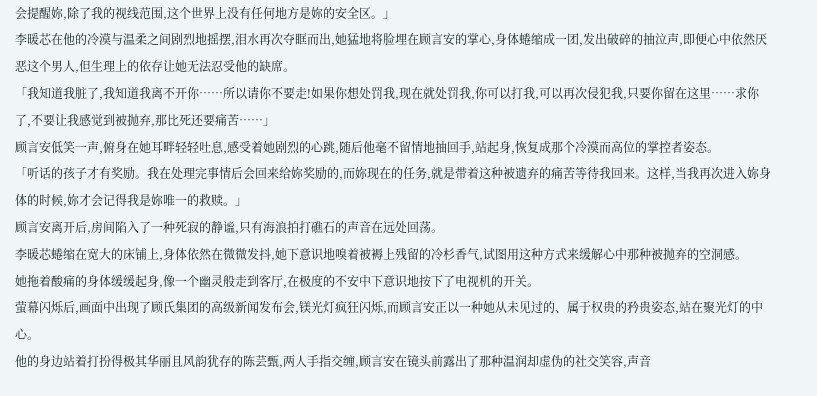会提醒妳,除了我的视线范围,这个世界上没有任何地方是妳的安全区。」
李暖芯在他的冷漠与温柔之间剧烈地摇摆,泪水再次夺眶而出,她猛地将脸埋在顾言安的掌心,身体蜷缩成一团,发出破碎的抽泣声,即便心中依然厌恶这个男人,但生理上的依存让她无法忍受他的缺席。
「我知道我脏了,我知道我离不开你……所以请你不要走!如果你想处罚我,现在就处罚我,你可以打我,可以再次侵犯我,只要你留在这里……求你了,不要让我感觉到被抛弃,那比死还要痛苦……」
顾言安低笑一声,俯身在她耳畔轻轻吐息,感受着她剧烈的心跳,随后他毫不留情地抽回手,站起身,恢复成那个冷漠而高位的掌控者姿态。
「听话的孩子才有奖励。我在处理完事情后会回来给妳奖励的,而妳现在的任务,就是带着这种被遗弃的痛苦等待我回来。这样,当我再次进入妳身体的时候,妳才会记得我是妳唯一的救赎。」
顾言安离开后,房间陷入了一种死寂的静谧,只有海浪拍打礁石的声音在远处回荡。
李暖芯蜷缩在宽大的床铺上,身体依然在微微发抖,她下意识地嗅着被褥上残留的冷杉香气,试图用这种方式来缓解心中那种被抛弃的空洞感。
她拖着酸痛的身体缓缓起身,像一个幽灵般走到客厅,在极度的不安中下意识地按下了电视机的开关。
萤幕闪烁后,画面中出现了顾氏集团的高级新闻发布会,镁光灯疯狂闪烁,而顾言安正以一种她从未见过的、属于权贵的矜贵姿态,站在聚光灯的中心。
他的身边站着打扮得极其华丽且风韵犹存的陈芸甄,两人手指交缠,顾言安在镜头前露出了那种温润却虚伪的社交笑容,声音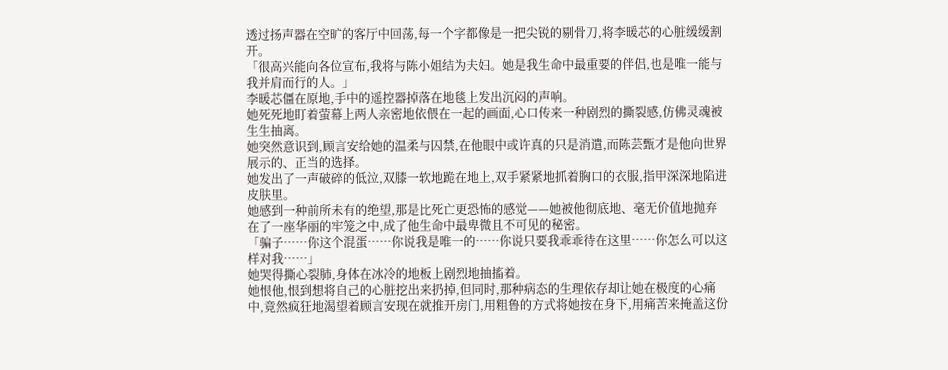透过扬声器在空旷的客厅中回荡,每一个字都像是一把尖锐的剔骨刀,将李暖芯的心脏缓缓割开。
「很高兴能向各位宣布,我将与陈小姐结为夫妇。她是我生命中最重要的伴侣,也是唯一能与我并肩而行的人。」
李暖芯僵在原地,手中的遥控器掉落在地毯上发出沉闷的声响。
她死死地盯着萤幕上两人亲密地依偎在一起的画面,心口传来一种剧烈的撕裂感,仿佛灵魂被生生抽离。
她突然意识到,顾言安给她的温柔与囚禁,在他眼中或许真的只是消遣,而陈芸甄才是他向世界展示的、正当的选择。
她发出了一声破碎的低泣,双膝一软地跪在地上,双手紧紧地抓着胸口的衣服,指甲深深地陷进皮肤里。
她感到一种前所未有的绝望,那是比死亡更恐怖的感觉——她被他彻底地、毫无价值地抛弃在了一座华丽的牢笼之中,成了他生命中最卑微且不可见的秘密。
「骗子……你这个混蛋……你说我是唯一的……你说只要我乖乖待在这里……你怎么可以这样对我……」
她哭得撕心裂肺,身体在冰冷的地板上剧烈地抽搐着。
她恨他,恨到想将自己的心脏挖出来扔掉,但同时,那种病态的生理依存却让她在极度的心痛中,竟然疯狂地渴望着顾言安现在就推开房门,用粗鲁的方式将她按在身下,用痛苦来掩盖这份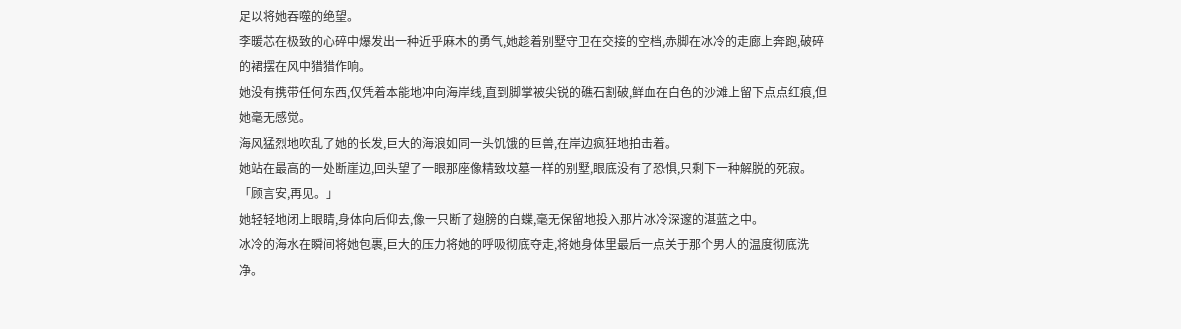足以将她吞噬的绝望。
李暖芯在极致的心碎中爆发出一种近乎麻木的勇气,她趁着别墅守卫在交接的空档,赤脚在冰冷的走廊上奔跑,破碎的裙摆在风中猎猎作响。
她没有携带任何东西,仅凭着本能地冲向海岸线,直到脚掌被尖锐的礁石割破,鲜血在白色的沙滩上留下点点红痕,但她毫无感觉。
海风猛烈地吹乱了她的长发,巨大的海浪如同一头饥饿的巨兽,在岸边疯狂地拍击着。
她站在最高的一处断崖边,回头望了一眼那座像精致坟墓一样的别墅,眼底没有了恐惧,只剩下一种解脱的死寂。
「顾言安,再见。」
她轻轻地闭上眼睛,身体向后仰去,像一只断了翅膀的白蝶,毫无保留地投入那片冰冷深邃的湛蓝之中。
冰冷的海水在瞬间将她包裹,巨大的压力将她的呼吸彻底夺走,将她身体里最后一点关于那个男人的温度彻底洗净。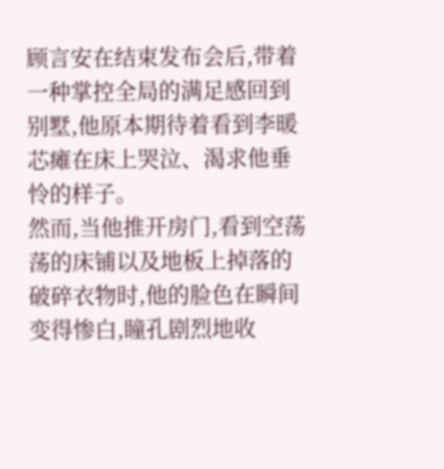顾言安在结束发布会后,带着一种掌控全局的满足感回到别墅,他原本期待着看到李暖芯瘫在床上哭泣、渴求他垂怜的样子。
然而,当他推开房门,看到空荡荡的床铺以及地板上掉落的破碎衣物时,他的脸色在瞬间变得惨白,瞳孔剧烈地收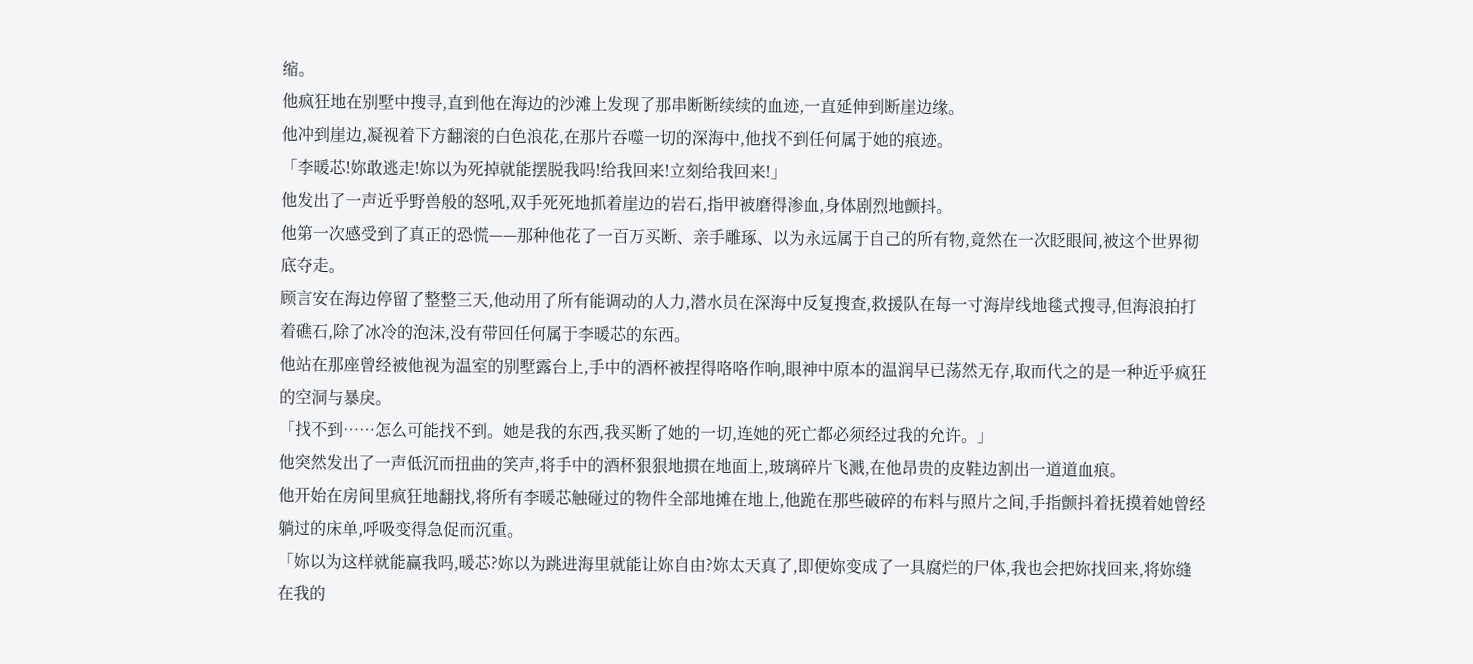缩。
他疯狂地在别墅中搜寻,直到他在海边的沙滩上发现了那串断断续续的血迹,一直延伸到断崖边缘。
他冲到崖边,凝视着下方翻滚的白色浪花,在那片吞噬一切的深海中,他找不到任何属于她的痕迹。
「李暖芯!妳敢逃走!妳以为死掉就能摆脱我吗!给我回来!立刻给我回来!」
他发出了一声近乎野兽般的怒吼,双手死死地抓着崖边的岩石,指甲被磨得渗血,身体剧烈地颤抖。
他第一次感受到了真正的恐慌——那种他花了一百万买断、亲手雕琢、以为永远属于自己的所有物,竟然在一次眨眼间,被这个世界彻底夺走。
顾言安在海边停留了整整三天,他动用了所有能调动的人力,潜水员在深海中反复搜查,救援队在每一寸海岸线地毯式搜寻,但海浪拍打着礁石,除了冰冷的泡沫,没有带回任何属于李暖芯的东西。
他站在那座曾经被他视为温室的别墅露台上,手中的酒杯被捏得咯咯作响,眼神中原本的温润早已荡然无存,取而代之的是一种近乎疯狂的空洞与暴戾。
「找不到……怎么可能找不到。她是我的东西,我买断了她的一切,连她的死亡都必须经过我的允许。」
他突然发出了一声低沉而扭曲的笑声,将手中的酒杯狠狠地掼在地面上,玻璃碎片飞溅,在他昂贵的皮鞋边割出一道道血痕。
他开始在房间里疯狂地翻找,将所有李暖芯触碰过的物件全部地摊在地上,他跪在那些破碎的布料与照片之间,手指颤抖着抚摸着她曾经躺过的床单,呼吸变得急促而沉重。
「妳以为这样就能赢我吗,暖芯?妳以为跳进海里就能让妳自由?妳太天真了,即便妳变成了一具腐烂的尸体,我也会把妳找回来,将妳缝在我的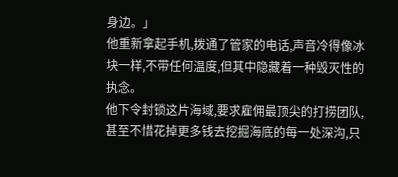身边。」
他重新拿起手机,拨通了管家的电话,声音冷得像冰块一样,不带任何温度,但其中隐藏着一种毁灭性的执念。
他下令封锁这片海域,要求雇佣最顶尖的打捞团队,甚至不惜花掉更多钱去挖掘海底的每一处深沟,只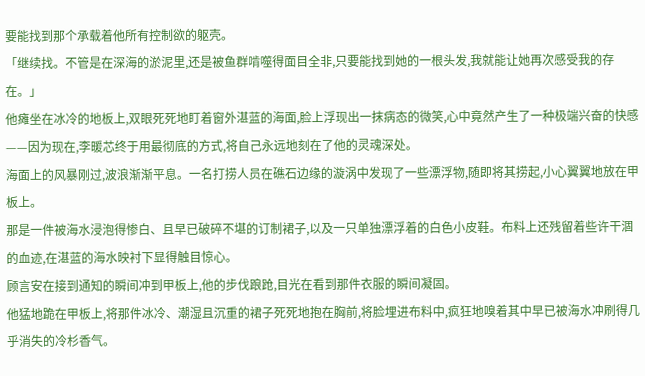要能找到那个承载着他所有控制欲的躯壳。
「继续找。不管是在深海的淤泥里,还是被鱼群啃噬得面目全非,只要能找到她的一根头发,我就能让她再次感受我的存在。」
他瘫坐在冰冷的地板上,双眼死死地盯着窗外湛蓝的海面,脸上浮现出一抹病态的微笑,心中竟然产生了一种极端兴奋的快感——因为现在,李暖芯终于用最彻底的方式,将自己永远地刻在了他的灵魂深处。
海面上的风暴刚过,波浪渐渐平息。一名打捞人员在礁石边缘的漩涡中发现了一些漂浮物,随即将其捞起,小心翼翼地放在甲板上。
那是一件被海水浸泡得惨白、且早已破碎不堪的订制裙子,以及一只单独漂浮着的白色小皮鞋。布料上还残留着些许干涸的血迹,在湛蓝的海水映衬下显得触目惊心。
顾言安在接到通知的瞬间冲到甲板上,他的步伐踉跄,目光在看到那件衣服的瞬间凝固。
他猛地跪在甲板上,将那件冰冷、潮湿且沉重的裙子死死地抱在胸前,将脸埋进布料中,疯狂地嗅着其中早已被海水冲刷得几乎消失的冷杉香气。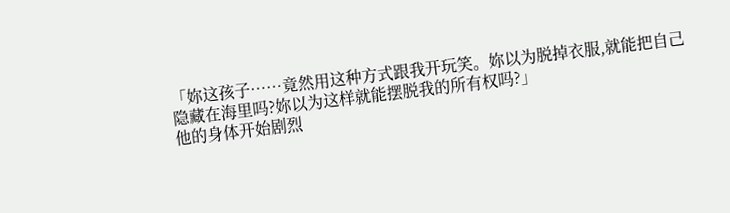「妳这孩子……竟然用这种方式跟我开玩笑。妳以为脱掉衣服,就能把自己隐藏在海里吗?妳以为这样就能摆脱我的所有权吗?」
他的身体开始剧烈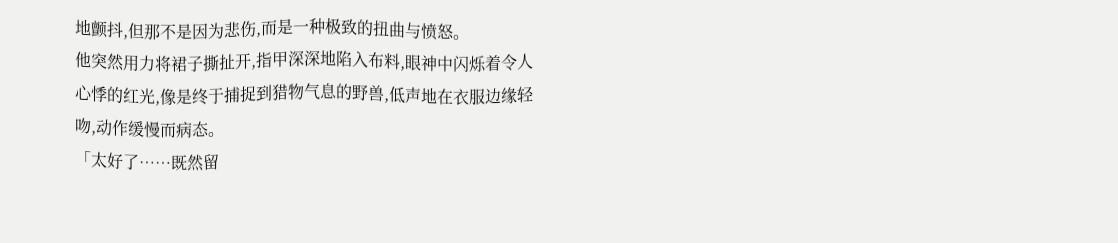地颤抖,但那不是因为悲伤,而是一种极致的扭曲与愤怒。
他突然用力将裙子撕扯开,指甲深深地陷入布料,眼神中闪烁着令人心悸的红光,像是终于捕捉到猎物气息的野兽,低声地在衣服边缘轻吻,动作缓慢而病态。
「太好了……既然留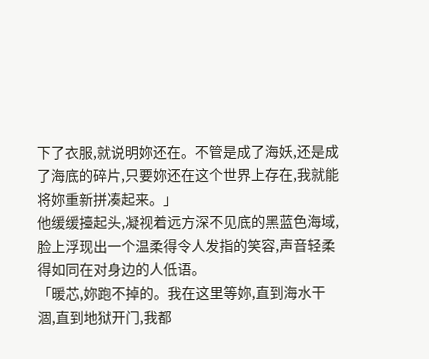下了衣服,就说明妳还在。不管是成了海妖,还是成了海底的碎片,只要妳还在这个世界上存在,我就能将妳重新拼凑起来。」
他缓缓擡起头,凝视着远方深不见底的黑蓝色海域,脸上浮现出一个温柔得令人发指的笑容,声音轻柔得如同在对身边的人低语。
「暖芯,妳跑不掉的。我在这里等妳,直到海水干涸,直到地狱开门,我都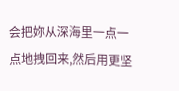会把妳从深海里一点一点地拽回来,然后用更坚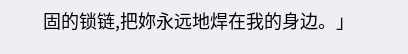固的锁链,把妳永远地焊在我的身边。」